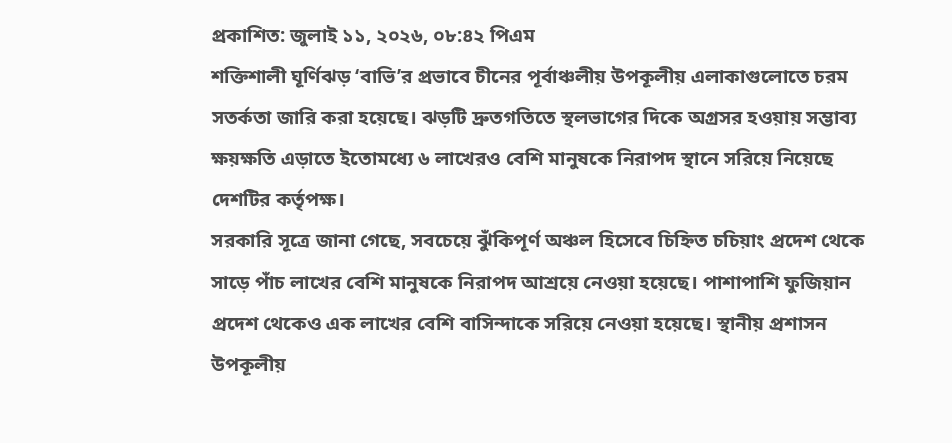প্রকাশিত: জুলাই ১১, ২০২৬, ০৮:৪২ পিএম
শক্তিশালী ঘূর্ণিঝড় ‘বাভি’র প্রভাবে চীনের পূর্বাঞ্চলীয় উপকূলীয় এলাকাগুলোতে চরম সতর্কতা জারি করা হয়েছে। ঝড়টি দ্রুতগতিতে স্থলভাগের দিকে অগ্রসর হওয়ায় সম্ভাব্য ক্ষয়ক্ষতি এড়াতে ইতোমধ্যে ৬ লাখেরও বেশি মানুষকে নিরাপদ স্থানে সরিয়ে নিয়েছে দেশটির কর্তৃপক্ষ।
সরকারি সূত্রে জানা গেছে, সবচেয়ে ঝুঁকিপূর্ণ অঞ্চল হিসেবে চিহ্নিত চচিয়াং প্রদেশ থেকে সাড়ে পাঁচ লাখের বেশি মানুষকে নিরাপদ আশ্রয়ে নেওয়া হয়েছে। পাশাপাশি ফুজিয়ান প্রদেশ থেকেও এক লাখের বেশি বাসিন্দাকে সরিয়ে নেওয়া হয়েছে। স্থানীয় প্রশাসন উপকূলীয়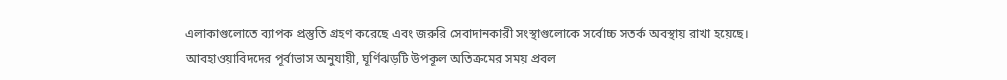এলাকাগুলোতে ব্যাপক প্রস্তুতি গ্রহণ করেছে এবং জরুরি সেবাদানকারী সংস্থাগুলোকে সর্বোচ্চ সতর্ক অবস্থায় রাখা হয়েছে।
আবহাওয়াবিদদের পূর্বাভাস অনুযায়ী, ঘূর্ণিঝড়টি উপকূল অতিক্রমের সময় প্রবল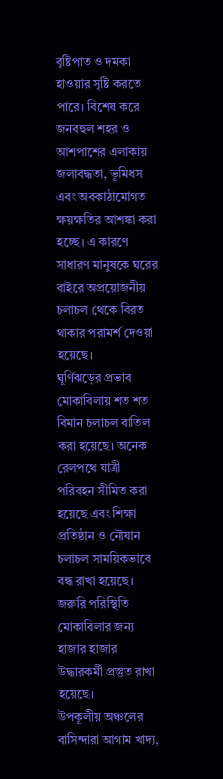বৃষ্টিপাত ও দমকা হাওয়ার সৃষ্টি করতে পারে। বিশেষ করে জনবহুল শহর ও আশপাশের এলাকায় জলাবদ্ধতা, ভূমিধস এবং অবকাঠামোগত ক্ষয়ক্ষতির আশঙ্কা করা হচ্ছে। এ কারণে সাধারণ মানুষকে ঘরের বাইরে অপ্রয়োজনীয় চলাচল থেকে বিরত থাকার পরামর্শ দেওয়া হয়েছে।
ঘূর্ণিঝড়ের প্রভাব মোকাবিলায় শত শত বিমান চলাচল বাতিল করা হয়েছে। অনেক রেলপথে যাত্রী পরিবহন সীমিত করা হয়েছে এবং শিক্ষা প্রতিষ্ঠান ও নৌযান চলাচল সাময়িকভাবে বন্ধ রাখা হয়েছে। জরুরি পরিস্থিতি মোকাবিলার জন্য হাজার হাজার উদ্ধারকর্মী প্রস্তুত রাখা হয়েছে।
উপকূলীয় অঞ্চলের বাসিন্দারা আগাম খাদ্য,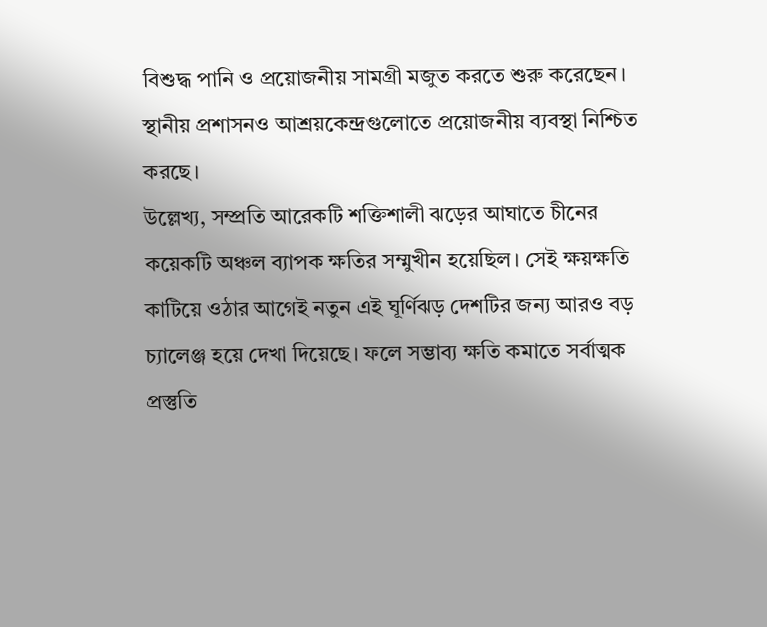বিশুদ্ধ পানি ও প্রয়োজনীয় সামগ্রী মজুত করতে শুরু করেছেন। স্থানীয় প্রশাসনও আশ্রয়কেন্দ্রগুলোতে প্রয়োজনীয় ব্যবস্থা নিশ্চিত করছে।
উল্লেখ্য, সম্প্রতি আরেকটি শক্তিশালী ঝড়ের আঘাতে চীনের কয়েকটি অঞ্চল ব্যাপক ক্ষতির সম্মুখীন হয়েছিল। সেই ক্ষয়ক্ষতি কাটিয়ে ওঠার আগেই নতুন এই ঘূর্ণিঝড় দেশটির জন্য আরও বড় চ্যালেঞ্জ হয়ে দেখা দিয়েছে। ফলে সম্ভাব্য ক্ষতি কমাতে সর্বাত্মক প্রস্তুতি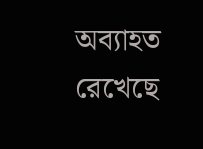অব্যাহত রেখেছে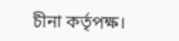চীনা কর্তৃপক্ষ।